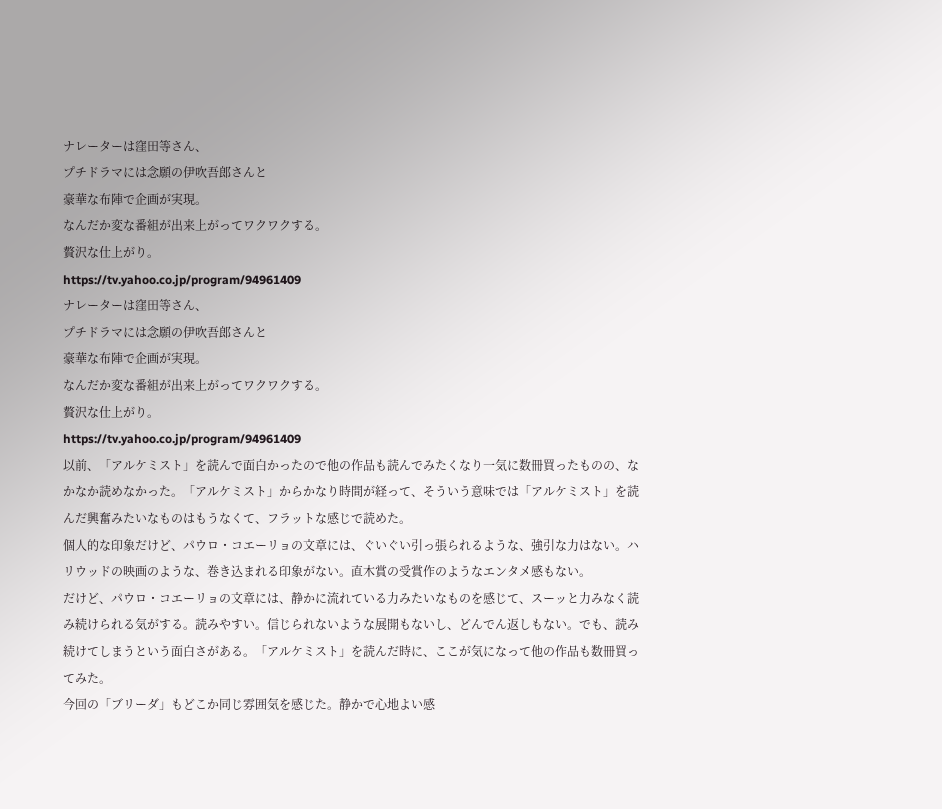ナレーターは窪田等さん、
プチドラマには念願の伊吹吾郎さんと
豪華な布陣で企画が実現。
なんだか変な番組が出来上がってワクワクする。
贅沢な仕上がり。
https://tv.yahoo.co.jp/program/94961409
ナレーターは窪田等さん、
プチドラマには念願の伊吹吾郎さんと
豪華な布陣で企画が実現。
なんだか変な番組が出来上がってワクワクする。
贅沢な仕上がり。
https://tv.yahoo.co.jp/program/94961409
以前、「アルケミスト」を読んで面白かったので他の作品も読んでみたくなり一気に数冊買ったものの、なかなか読めなかった。「アルケミスト」からかなり時間が経って、そういう意味では「アルケミスト」を読んだ興奮みたいなものはもうなくて、フラットな感じで読めた。
個人的な印象だけど、パウロ・コエーリョの文章には、ぐいぐい引っ張られるような、強引な力はない。ハリウッドの映画のような、巻き込まれる印象がない。直木賞の受賞作のようなエンタメ感もない。
だけど、パウロ・コエーリョの文章には、静かに流れている力みたいなものを感じて、スーッと力みなく読み続けられる気がする。読みやすい。信じられないような展開もないし、どんでん返しもない。でも、読み続けてしまうという面白さがある。「アルケミスト」を読んだ時に、ここが気になって他の作品も数冊買ってみた。
今回の「ブリーダ」もどこか同じ雰囲気を感じた。静かで心地よい感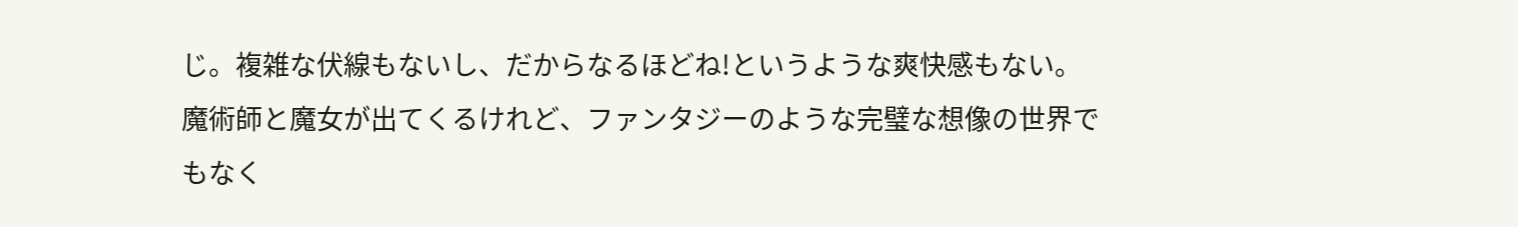じ。複雑な伏線もないし、だからなるほどね!というような爽快感もない。魔術師と魔女が出てくるけれど、ファンタジーのような完璧な想像の世界でもなく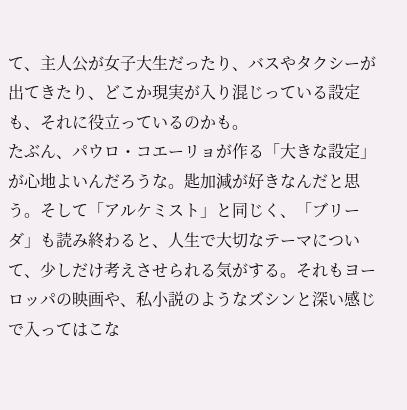て、主人公が女子大生だったり、バスやタクシーが出てきたり、どこか現実が入り混じっている設定も、それに役立っているのかも。
たぶん、パウロ・コエーリョが作る「大きな設定」が心地よいんだろうな。匙加減が好きなんだと思う。そして「アルケミスト」と同じく、「ブリーダ」も読み終わると、人生で大切なテーマについて、少しだけ考えさせられる気がする。それもヨーロッパの映画や、私小説のようなズシンと深い感じで入ってはこな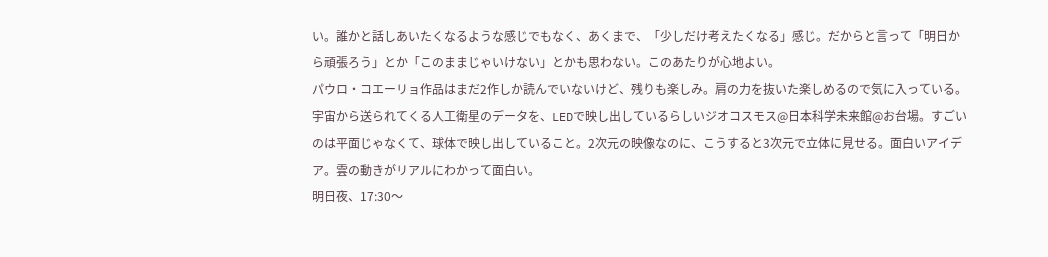い。誰かと話しあいたくなるような感じでもなく、あくまで、「少しだけ考えたくなる」感じ。だからと言って「明日から頑張ろう」とか「このままじゃいけない」とかも思わない。このあたりが心地よい。
パウロ・コエーリョ作品はまだ2作しか読んでいないけど、残りも楽しみ。肩の力を抜いた楽しめるので気に入っている。
宇宙から送られてくる人工衛星のデータを、LEDで映し出しているらしいジオコスモス@日本科学未来館@お台場。すごいのは平面じゃなくて、球体で映し出していること。2次元の映像なのに、こうすると3次元で立体に見せる。面白いアイデア。雲の動きがリアルにわかって面白い。
明日夜、17:30〜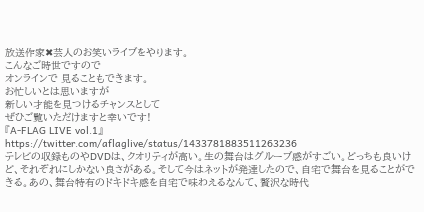放送作家✖芸人のお笑いライブをやります。
こんなご時世ですので
オンラインで 見ることもできます。
お忙しいとは思いますが
新しい才能を見つけるチャンスとして
ぜひご覧いただけますと幸いです!
『A-FLAG LIVE vol.1』
https://twitter.com/aflaglive/status/1433781883511263236
テレビの収録ものやDVDは、クオリティが高い。生の舞台はグルーブ感がすごい。どっちも良いけど、それぞれにしかない良さがある。そして今はネットが発達したので、自宅で舞台を見ることができる。あの、舞台特有のドキドキ感を自宅で味わえるなんて、贅沢な時代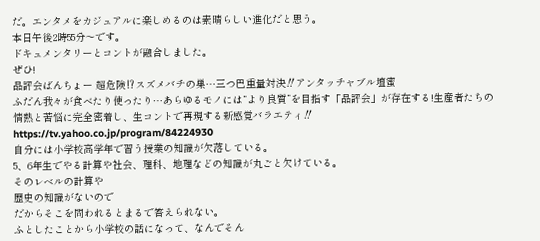だ。エンタメをカジュアルに楽しめるのは素晴らしい進化だと思う。
本日午後2時55分〜です。
ドキュメンタリーとコントが融合しました。
ぜひ!
品評会ばんちょー 超危険⁉スズメバチの巣…三つ巴重量対決‼アンタッチャブル壇蜜
ふだん我々が食べたり使ったり…あらゆるモノには“より良質”を目指す「品評会」が存在する!生産者たちの情熱と苦悩に完全密着し、生コントで再現する新感覚バラエティ‼
https://tv.yahoo.co.jp/program/84224930
自分には小学校高学年で習う授業の知識が欠落している。
5、6年生でやる計算や社会、理科、地理などの知識が丸ごと欠けている。
そのレベルの計算や
歴史の知識がないので
だからそこを問われるとまるで答えられない。
ふとしたことから小学校の話になって、なんでそん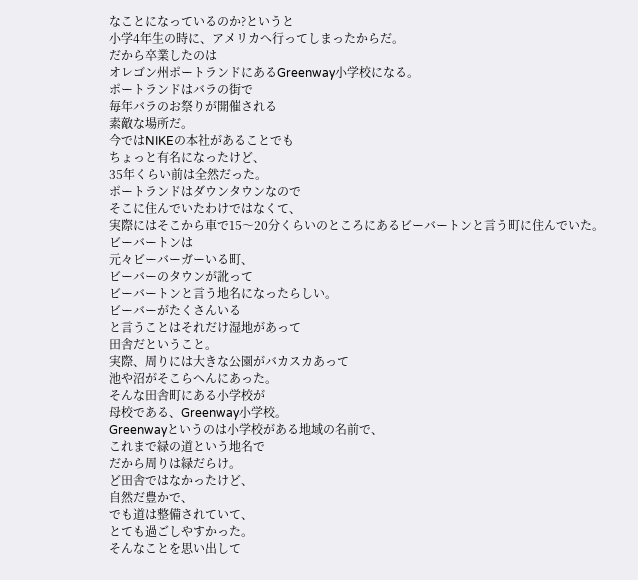なことになっているのか?というと
小学4年生の時に、アメリカへ行ってしまったからだ。
だから卒業したのは
オレゴン州ポートランドにあるGreenway小学校になる。
ポートランドはバラの街で
毎年バラのお祭りが開催される
素敵な場所だ。
今ではNIKEの本社があることでも
ちょっと有名になったけど、
35年くらい前は全然だった。
ポートランドはダウンタウンなので
そこに住んでいたわけではなくて、
実際にはそこから車で15〜20分くらいのところにあるビーバートンと言う町に住んでいた。
ビーバートンは
元々ビーバーガーいる町、
ビーバーのタウンが訛って
ビーバートンと言う地名になったらしい。
ビーバーがたくさんいる
と言うことはそれだけ湿地があって
田舎だということ。
実際、周りには大きな公園がバカスカあって
池や沼がそこらへんにあった。
そんな田舎町にある小学校が
母校である、Greenway小学校。
Greenwayというのは小学校がある地域の名前で、
これまで緑の道という地名で
だから周りは緑だらけ。
ど田舎ではなかったけど、
自然だ豊かで、
でも道は整備されていて、
とても過ごしやすかった。
そんなことを思い出して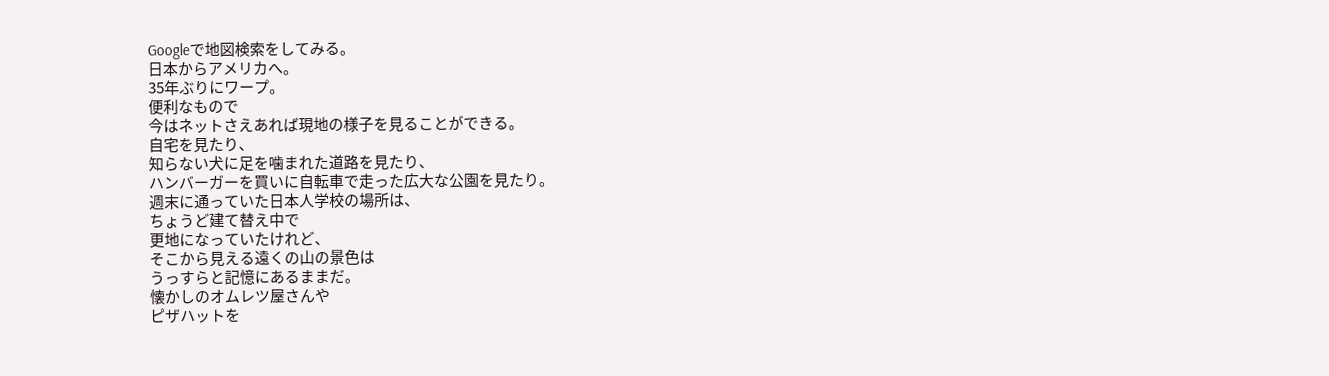Googleで地図検索をしてみる。
日本からアメリカへ。
35年ぶりにワープ。
便利なもので
今はネットさえあれば現地の様子を見ることができる。
自宅を見たり、
知らない犬に足を噛まれた道路を見たり、
ハンバーガーを買いに自転車で走った広大な公園を見たり。
週末に通っていた日本人学校の場所は、
ちょうど建て替え中で
更地になっていたけれど、
そこから見える遠くの山の景色は
うっすらと記憶にあるままだ。
懐かしのオムレツ屋さんや
ピザハットを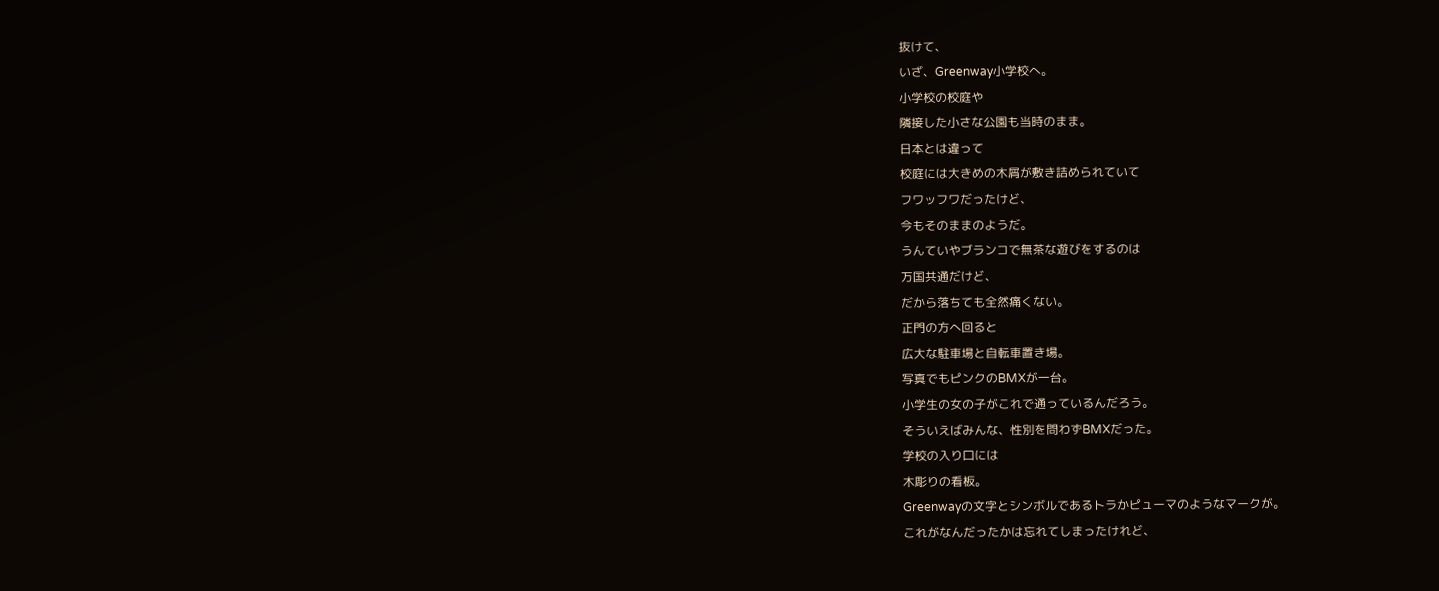抜けて、
いざ、Greenway小学校へ。
小学校の校庭や
隣接した小さな公園も当時のまま。
日本とは違って
校庭には大きめの木屑が敷き詰められていて
フワッフワだったけど、
今もそのままのようだ。
うんていやブランコで無茶な遊びをするのは
万国共通だけど、
だから落ちても全然痛くない。
正門の方へ回ると
広大な駐車場と自転車置き場。
写真でもピンクのBMXが一台。
小学生の女の子がこれで通っているんだろう。
そういえばみんな、性別を問わずBMXだった。
学校の入り口には
木彫りの看板。
Greenwayの文字とシンボルであるトラかピューマのようなマークが。
これがなんだったかは忘れてしまったけれど、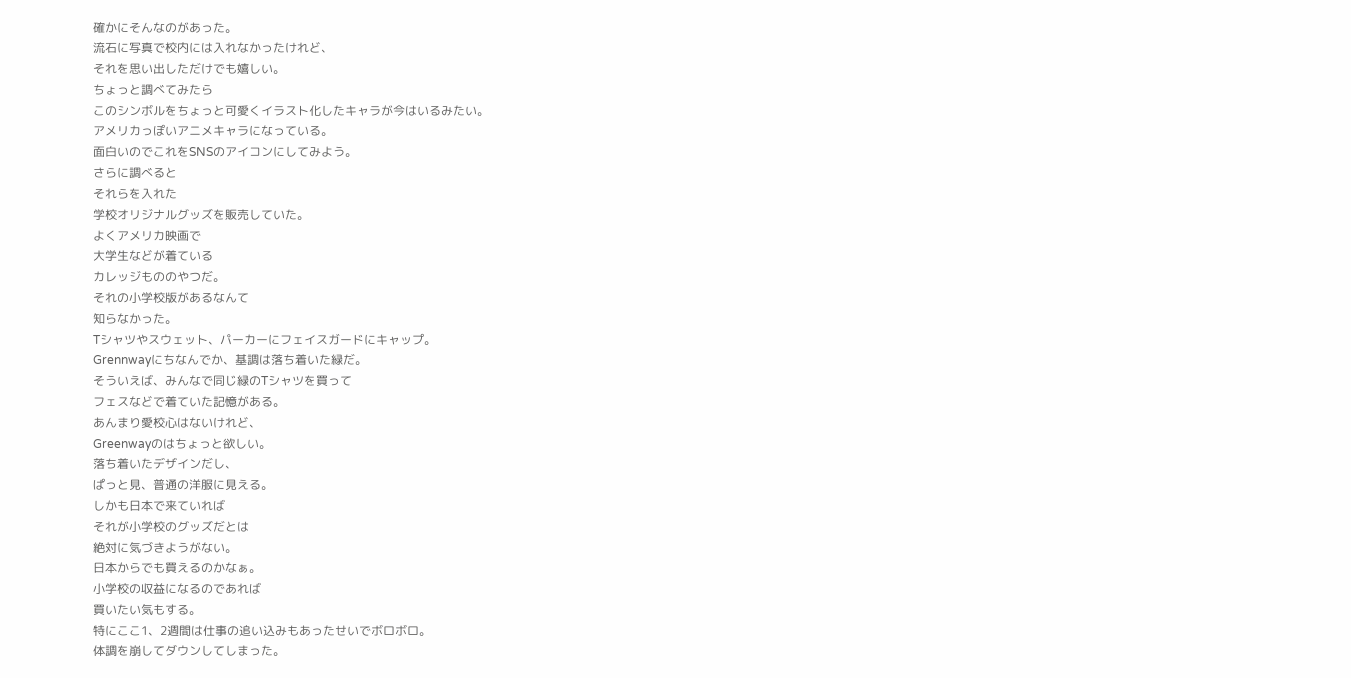確かにそんなのがあった。
流石に写真で校内には入れなかったけれど、
それを思い出しただけでも嬉しい。
ちょっと調べてみたら
このシンボルをちょっと可愛くイラスト化したキャラが今はいるみたい。
アメリカっぽいアニメキャラになっている。
面白いのでこれをSNSのアイコンにしてみよう。
さらに調べると
それらを入れた
学校オリジナルグッズを販売していた。
よくアメリカ映画で
大学生などが着ている
カレッジもののやつだ。
それの小学校版があるなんて
知らなかった。
Tシャツやスウェット、パーカーにフェイスガードにキャップ。
Grennwayにちなんでか、基調は落ち着いた緑だ。
そういえば、みんなで同じ緑のTシャツを買って
フェスなどで着ていた記憶がある。
あんまり愛校心はないけれど、
Greenwayのはちょっと欲しい。
落ち着いたデザインだし、
ぱっと見、普通の洋服に見える。
しかも日本で来ていれば
それが小学校のグッズだとは
絶対に気づきようがない。
日本からでも買えるのかなぁ。
小学校の収益になるのであれば
買いたい気もする。
特にここ1、2週間は仕事の追い込みもあったせいでボロボロ。
体調を崩してダウンしてしまった。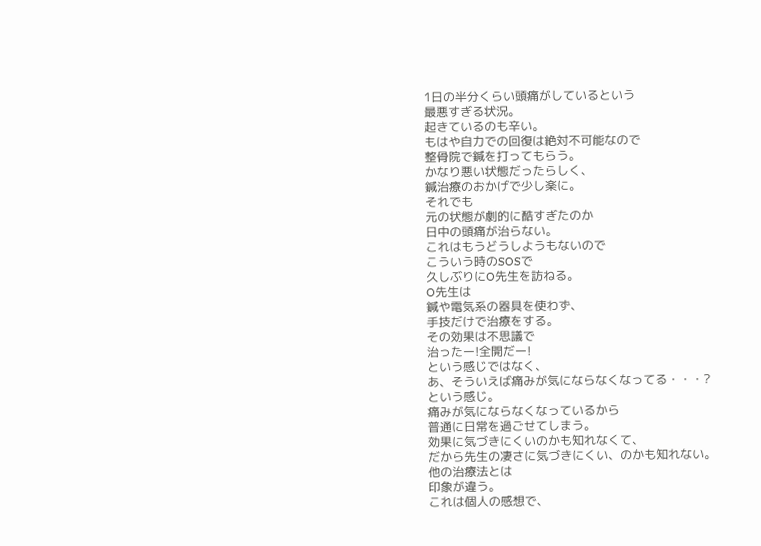1日の半分くらい頭痛がしているという
最悪すぎる状況。
起きているのも辛い。
もはや自力での回復は絶対不可能なので
整骨院で鍼を打ってもらう。
かなり悪い状態だったらしく、
鍼治療のおかげで少し楽に。
それでも
元の状態が劇的に酷すぎたのか
日中の頭痛が治らない。
これはもうどうしようもないので
こういう時のSOSで
久しぶりにO先生を訪ねる。
O先生は
鍼や電気系の器具を使わず、
手技だけで治療をする。
その効果は不思議で
治ったー!全開だー!
という感じではなく、
あ、そういえば痛みが気にならなくなってる・・・?
という感じ。
痛みが気にならなくなっているから
普通に日常を過ごせてしまう。
効果に気づきにくいのかも知れなくて、
だから先生の凄さに気づきにくい、のかも知れない。
他の治療法とは
印象が違う。
これは個人の感想で、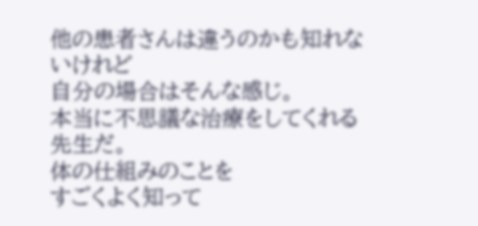他の患者さんは違うのかも知れないけれど
自分の場合はそんな感じ。
本当に不思議な治療をしてくれる先生だ。
体の仕組みのことを
すごくよく知って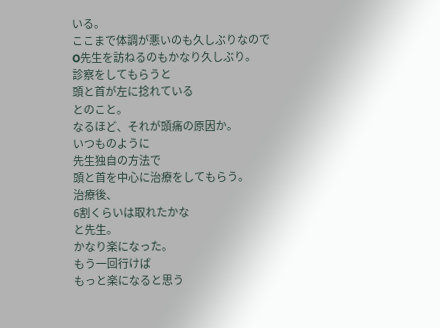いる。
ここまで体調が悪いのも久しぶりなので
O先生を訪ねるのもかなり久しぶり。
診察をしてもらうと
頭と首が左に捻れている
とのこと。
なるほど、それが頭痛の原因か。
いつものように
先生独自の方法で
頭と首を中心に治療をしてもらう。
治療後、
6割くらいは取れたかな
と先生。
かなり楽になった。
もう一回行けば
もっと楽になると思う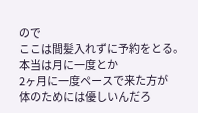ので
ここは間髪入れずに予約をとる。
本当は月に一度とか
2ヶ月に一度ペースで来た方が
体のためには優しいんだろ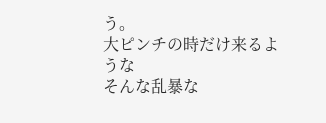う。
大ピンチの時だけ来るような
そんな乱暴な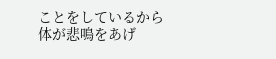ことをしているから
体が悲鳴をあげ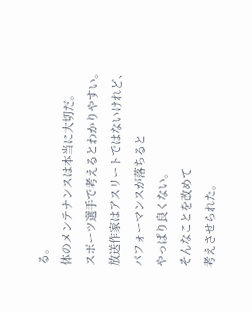る。
体のメンテナンスは本当に大切だ。
スポーツ選手で考えるとわかりやすい。
放送作家はアスリートではないけれど、
パフォーマンスが落ちると
やっぱり良くない。
そんなことを改めて
考えさせられた。